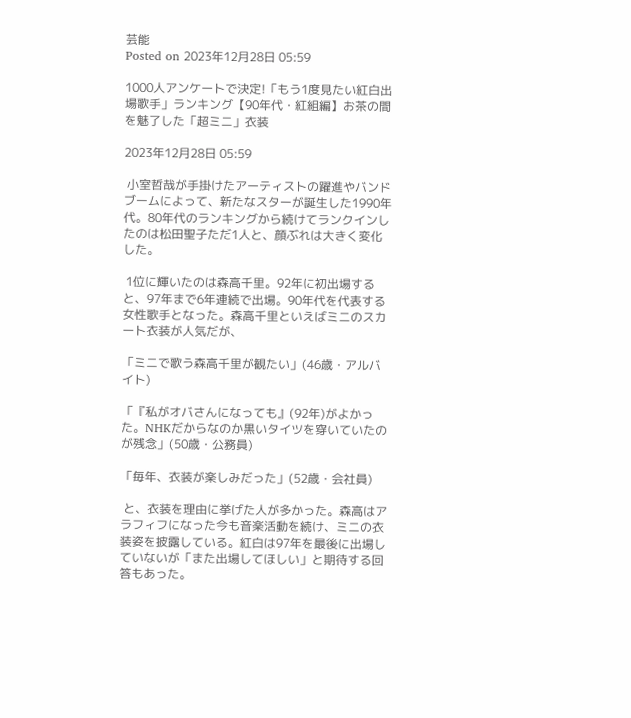芸能
Posted on 2023年12月28日 05:59

1000人アンケートで決定!「もう1度見たい紅白出場歌手」ランキング【90年代・紅組編】お茶の間を魅了した「超ミニ」衣装

2023年12月28日 05:59

 小室哲哉が手掛けたアーティストの躍進やバンドブームによって、新たなスターが誕生した1990年代。80年代のランキングから続けてランクインしたのは松田聖子ただ1人と、顔ぶれは大きく変化した。

 1位に輝いたのは森高千里。92年に初出場すると、97年まで6年連続で出場。90年代を代表する女性歌手となった。森高千里といえばミニのスカート衣装が人気だが、

「ミニで歌う森高千里が観たい」(46歳・アルバイト)

「『私がオバさんになっても』(92年)がよかった。NHKだからなのか黒いタイツを穿いていたのが残念」(50歳・公務員)

「毎年、衣装が楽しみだった」(52歳・会社員)

 と、衣装を理由に挙げた人が多かった。森高はアラフィフになった今も音楽活動を続け、ミニの衣装姿を披露している。紅白は97年を最後に出場していないが「また出場してほしい」と期待する回答もあった。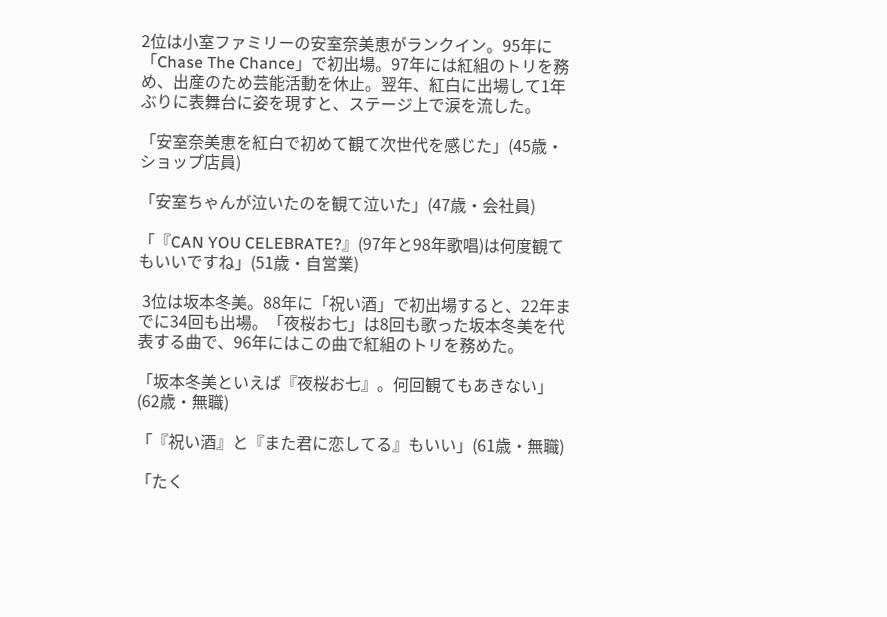2位は小室ファミリーの安室奈美恵がランクイン。95年に「Chase The Chance」で初出場。97年には紅組のトリを務め、出産のため芸能活動を休止。翌年、紅白に出場して1年ぶりに表舞台に姿を現すと、ステージ上で涙を流した。

「安室奈美恵を紅白で初めて観て次世代を感じた」(45歳・ショップ店員)

「安室ちゃんが泣いたのを観て泣いた」(47歳・会社員)

「『CAN YOU CELEBRATE?』(97年と98年歌唱)は何度観てもいいですね」(51歳・自営業)

 3位は坂本冬美。88年に「祝い酒」で初出場すると、22年までに34回も出場。「夜桜お七」は8回も歌った坂本冬美を代表する曲で、96年にはこの曲で紅組のトリを務めた。

「坂本冬美といえば『夜桜お七』。何回観てもあきない」(62歳・無職)

「『祝い酒』と『また君に恋してる』もいい」(61歳・無職)

「たく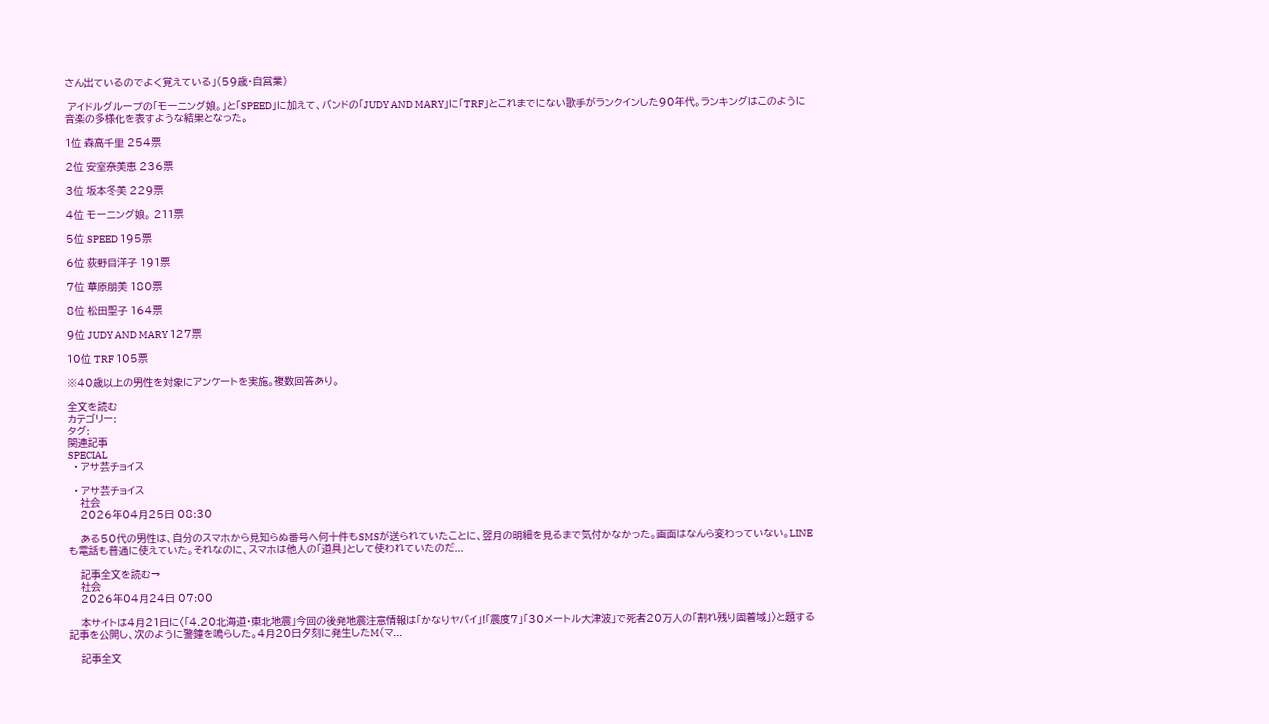さん出ているのでよく覚えている」(59歳・自営業)

 アイドルグループの「モーニング娘。」と「SPEED」に加えて、バンドの「JUDY AND MARY」に「TRF」とこれまでにない歌手がランクインした90年代。ランキングはこのように音楽の多様化を表すような結果となった。

1位 森高千里 254票

2位 安室奈美恵 236票

3位 坂本冬美 229票

4位 モーニング娘。 211票

5位 SPEED 195票

6位 荻野目洋子 191票

7位 華原朋美 180票

8位 松田聖子 164票

9位 JUDY AND MARY 127票

10位 TRF 105票

※40歳以上の男性を対象にアンケートを実施。複数回答あり。

全文を読む
カテゴリー:
タグ:
関連記事
SPECIAL
  • アサ芸チョイス

  • アサ芸チョイス
    社会
    2026年04月25日 08:30

    ある50代の男性は、自分のスマホから見知らぬ番号へ何十件もSMSが送られていたことに、翌月の明細を見るまで気付かなかった。画面はなんら変わっていない。LINEも電話も普通に使えていた。それなのに、スマホは他人の「道具」として使われていたのだ...

    記事全文を読む→
    社会
    2026年04月24日 07:00

    本サイトは4月21日に〈「4.20北海道・東北地震」今回の後発地震注意情報は「かなりヤバイ」!「震度7」「30メートル大津波」で死者20万人の「割れ残り固着域」〉と題する記事を公開し、次のように警鐘を鳴らした。4月20日夕刻に発生したM(マ...

    記事全文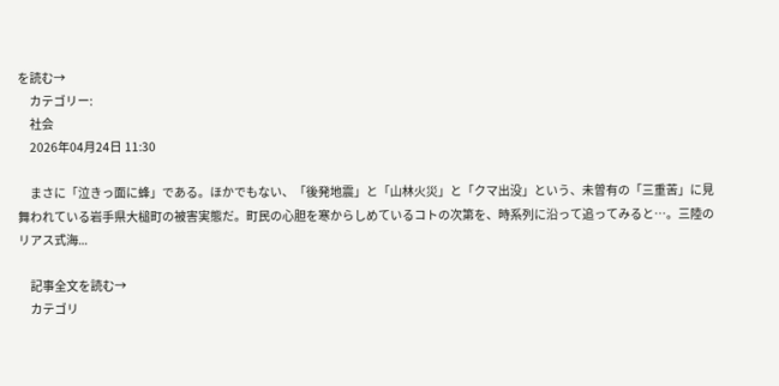を読む→
    カテゴリー:
    社会
    2026年04月24日 11:30

    まさに「泣きっ面に蜂」である。ほかでもない、「後発地震」と「山林火災」と「クマ出没」という、未曽有の「三重苦」に見舞われている岩手県大槌町の被害実態だ。町民の心胆を寒からしめているコトの次第を、時系列に沿って追ってみると…。三陸のリアス式海...

    記事全文を読む→
    カテゴリ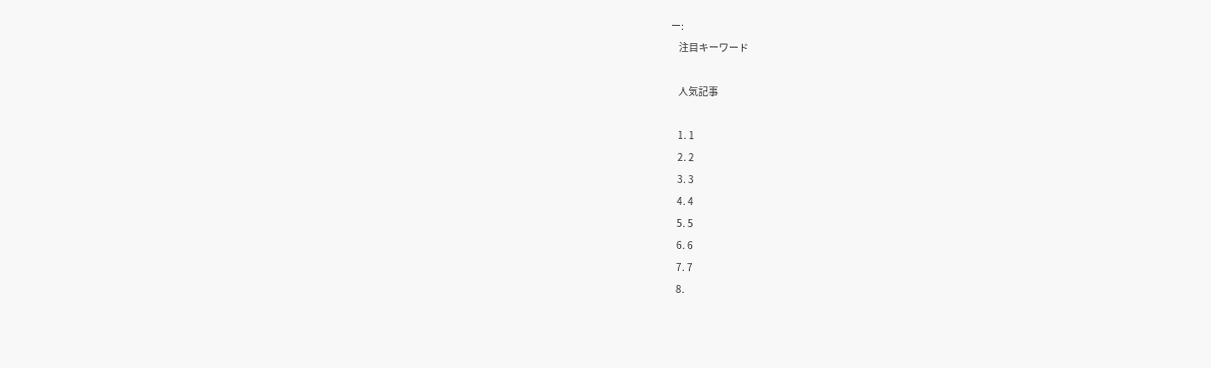ー:
    注目キーワード

    人気記事

    1. 1
    2. 2
    3. 3
    4. 4
    5. 5
    6. 6
    7. 7
    8.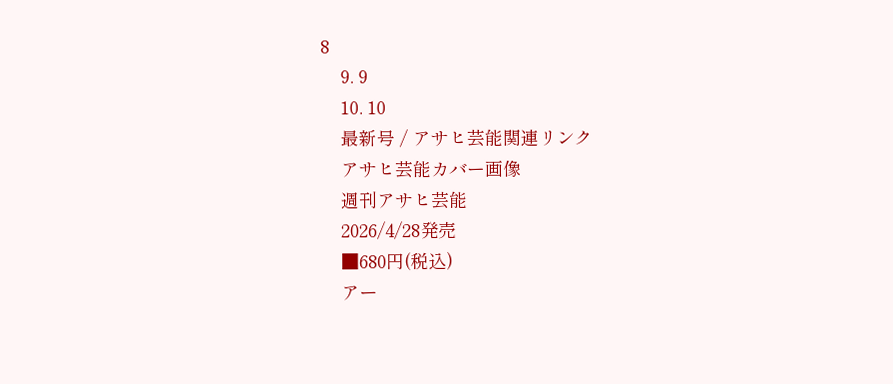8
    9. 9
    10. 10
    最新号 / アサヒ芸能関連リンク
    アサヒ芸能カバー画像
    週刊アサヒ芸能
    2026/4/28発売
    ■680円(税込)
    アー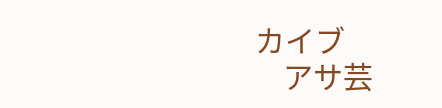カイブ
    アサ芸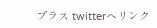プラス twitterへリンク